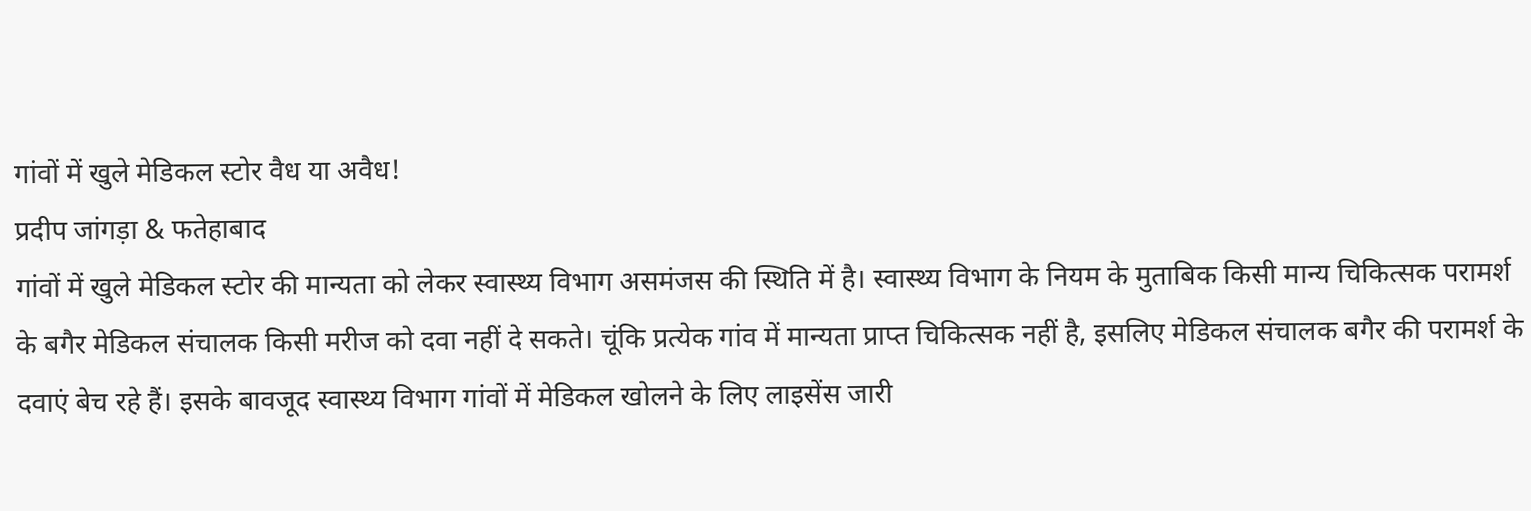गांवों में खुले मेडिकल स्टोर वैध या अवैध!
प्रदीप जांगड़ा & फतेहाबाद
गांवों में खुले मेडिकल स्टोर की मान्यता को लेकर स्वास्थ्य विभाग असमंजस की स्थिति में है। स्वास्थ्य विभाग के नियम के मुताबिक किसी मान्य चिकित्सक परामर्श के बगैर मेडिकल संचालक किसी मरीज को दवा नहीं दे सकते। चूंकि प्रत्येक गांव में मान्यता प्राप्त चिकित्सक नहीं है, इसलिए मेडिकल संचालक बगैर की परामर्श के दवाएं बेच रहे हैं। इसके बावजूद स्वास्थ्य विभाग गांवों में मेडिकल खोलने के लिए लाइसेंस जारी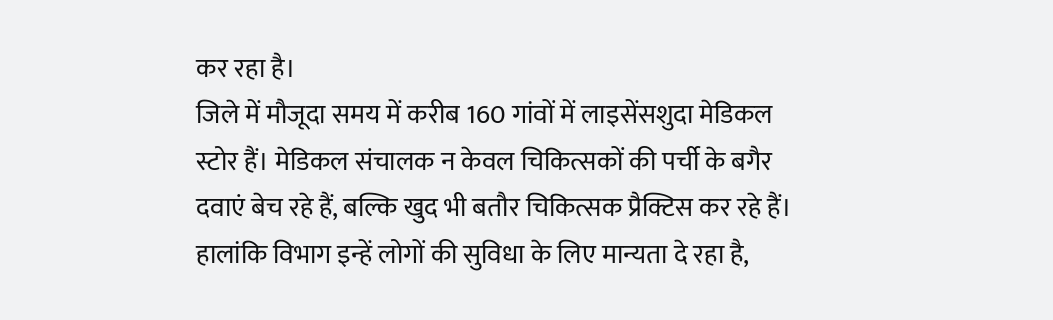कर रहा है।
जिले में मौजूदा समय में करीब 160 गांवों में लाइसेंसशुदा मेडिकल स्टोर हैं। मेडिकल संचालक न केवल चिकित्सकों की पर्ची के बगैर दवाएं बेच रहे हैं, बल्कि खुद भी बतौर चिकित्सक प्रैक्टिस कर रहे हैं। हालांकि विभाग इन्हें लोगों की सुविधा के लिए मान्यता दे रहा है,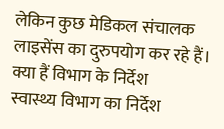लेकिन कुछ मेडिकल संचालक लाइसेंस का दुरुपयोग कर रहे हैं।
क्या हैं विभाग के निर्देश
स्वास्थ्य विभाग का निर्देश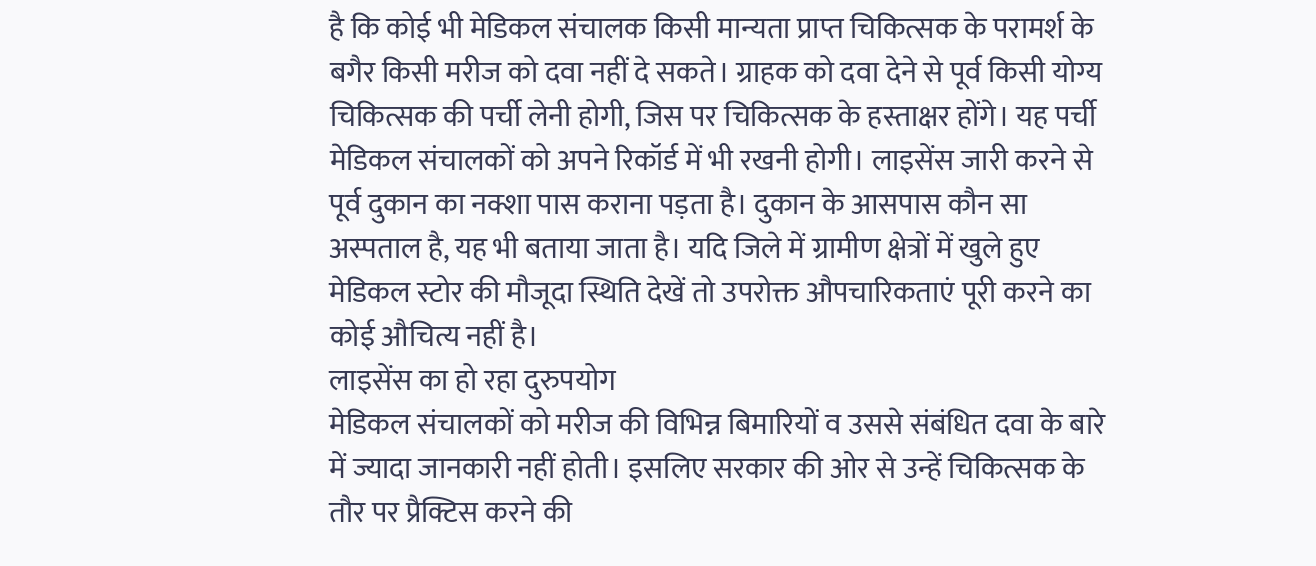है कि कोई भी मेडिकल संचालक किसी मान्यता प्राप्त चिकित्सक के परामर्श के बगैर किसी मरीज को दवा नहीं दे सकते। ग्राहक को दवा देने से पूर्व किसी योग्य चिकित्सक की पर्ची लेनी होगी, जिस पर चिकित्सक के हस्ताक्षर होंगे। यह पर्ची मेडिकल संचालकों को अपने रिकॉर्ड में भी रखनी होगी। लाइसेंस जारी करने से पूर्व दुकान का नक्शा पास कराना पड़ता है। दुकान के आसपास कौन सा अस्पताल है, यह भी बताया जाता है। यदि जिले में ग्रामीण क्षेत्रों में खुले हुए मेडिकल स्टोर की मौजूदा स्थिति देखें तो उपरोक्त औपचारिकताएं पूरी करने का कोई औचित्य नहीं है।
लाइसेंस का हो रहा दुरुपयोग
मेडिकल संचालकों को मरीज की विभिन्न बिमारियों व उससे संबंधित दवा के बारे में ज्यादा जानकारी नहीं होती। इसलिए सरकार की ओर से उन्हें चिकित्सक के तौर पर प्रैक्टिस करने की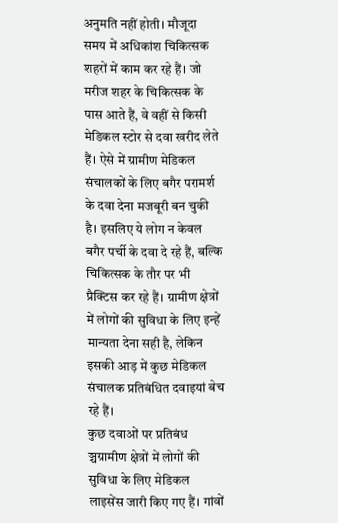अनुमति नहीं होती। मौजूदा समय में अधिकांश चिकित्सक शहरों में काम कर रहे हैं। जो मरीज शहर के चिकित्सक के पास आते हैं, वे वहीं से किसी मेडिकल स्टोर से दवा खरीद लेते हैं। ऐसे में ग्रामीण मेडिकल संचालकों के लिए बगैर परामर्श के दवा देना मजबूरी बन चुकी है। इसलिए ये लोग न केवल बगैर पर्ची के दवा दे रहे हैं, बल्कि चिकित्सक के तौर पर भी प्रैक्टिस कर रहे हैं। ग्रामीण क्षेत्रों में लोगों की सुविधा के लिए इन्हें मान्यता देना सही है, लेकिन इसकी आड़ में कुछ मेडिकल संचालक प्रतिबंधित दवाइयां बेच रहे हैं।
कुछ दवाओं पर प्रतिबंध
ञ्चग्रामीण क्षेत्रों में लोगों की सुविधा के लिए मेडिकल लाइसेंस जारी किए गए हैं। गांवों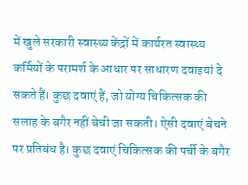में खुले सरकारी स्वास्थ्य केंद्रों में कार्यरत स्वास्थ्य कर्मियों के परामर्श के आधार पर साधारण दवाइयां दे सकते हैं। कुछ दवाएं हैं, जो योग्य चिकित्सक की सलाह के बगैर नहीं बेची जा सकती। ऐसी दवाएं बेचने पर प्रतिबंध है। कुछ दवाएं चिकित्सक की पर्ची के बगैर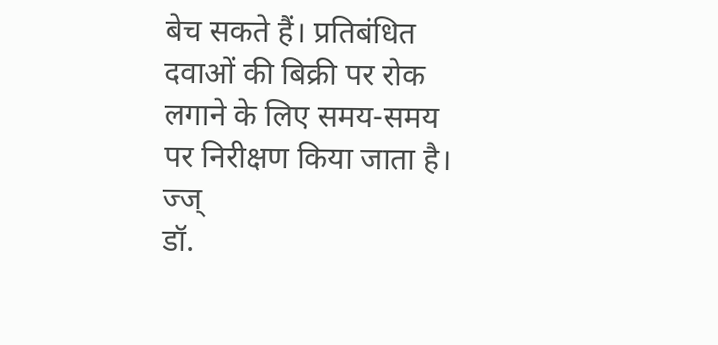बेच सकते हैं। प्रतिबंधित दवाओं की बिक्री पर रोक लगाने के लिए समय-समय पर निरीक्षण किया जाता है। ज्ज्
डॉ.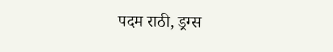पदम राठी, ड्रग्स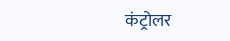कंट्रोलर